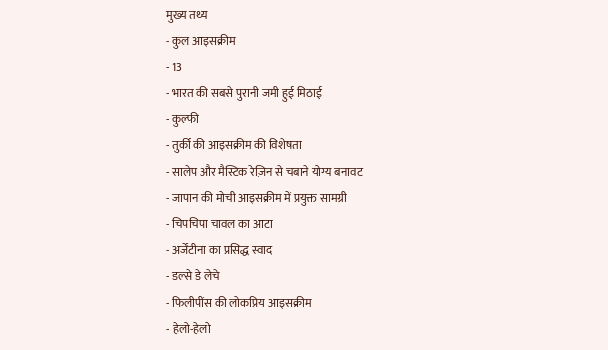मुख्य तथ्य
- कुल आइसक्रीम
- 13
- भारत की सबसे पुरानी जमी हुई मिठाई
- कुल्फी
- तुर्की की आइसक्रीम की विशेषता
- सालेप और मैस्टिक रेज़िन से चबाने योग्य बनावट
- जापान की मोची आइसक्रीम में प्रयुक्त सामग्री
- चिपचिपा चावल का आटा
- अर्जेंटीना का प्रसिद्ध स्वाद
- डल्से डे लेचे
- फिलीपींस की लोकप्रिय आइसक्रीम
- हेलो-हेलो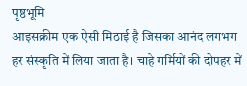पृष्ठभूमि
आइसक्रीम एक ऐसी मिठाई है जिसका आनंद लगभग हर संस्कृति में लिया जाता है। चाहे गर्मियों की दोपहर में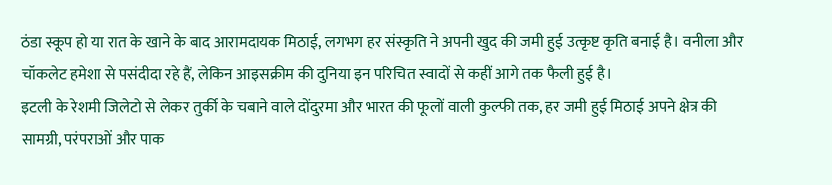ठंडा स्कूप हो या रात के खाने के बाद आरामदायक मिठाई, लगभग हर संस्कृति ने अपनी खुद की जमी हुई उत्कृष्ट कृति बनाई है। वनीला और चॉकलेट हमेशा से पसंदीदा रहे हैं, लेकिन आइसक्रीम की दुनिया इन परिचित स्वादों से कहीं आगे तक फैली हुई है।
इटली के रेशमी जिलेटो से लेकर तुर्की के चबाने वाले दोंदुरमा और भारत की फूलों वाली कुल्फी तक, हर जमी हुई मिठाई अपने क्षेत्र की सामग्री, परंपराओं और पाक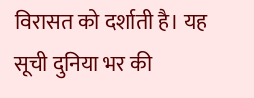विरासत को दर्शाती है। यह सूची दुनिया भर की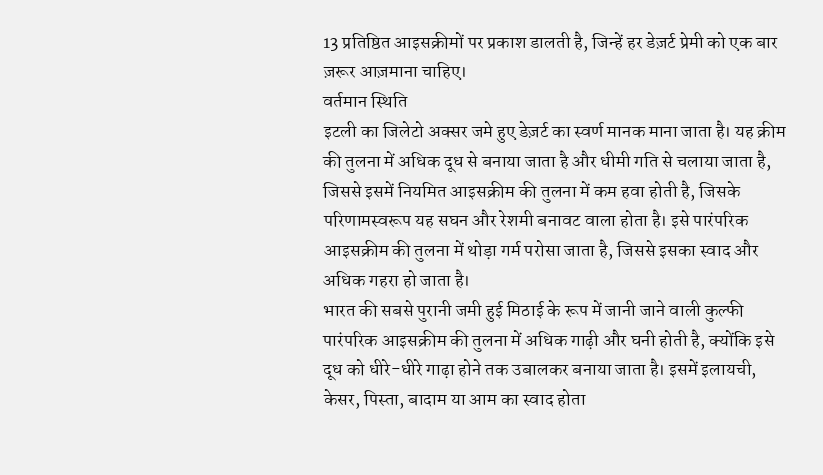13 प्रतिष्ठित आइसक्रीमों पर प्रकाश डालती है, जिन्हें हर डेज़र्ट प्रेमी को एक बार ज़रूर आज़माना चाहिए।
वर्तमान स्थिति
इटली का जिलेटो अक्सर जमे हुए डेज़र्ट का स्वर्ण मानक माना जाता है। यह क्रीम की तुलना में अधिक दूध से बनाया जाता है और धीमी गति से चलाया जाता है, जिससे इसमें नियमित आइसक्रीम की तुलना में कम हवा होती है, जिसके परिणामस्वरूप यह सघन और रेशमी बनावट वाला होता है। इसे पारंपरिक आइसक्रीम की तुलना में थोड़ा गर्म परोसा जाता है, जिससे इसका स्वाद और अधिक गहरा हो जाता है।
भारत की सबसे पुरानी जमी हुई मिठाई के रूप में जानी जाने वाली कुल्फी पारंपरिक आइसक्रीम की तुलना में अधिक गाढ़ी और घनी होती है, क्योंकि इसे दूध को धीरे-धीरे गाढ़ा होने तक उबालकर बनाया जाता है। इसमें इलायची, केसर, पिस्ता, बादाम या आम का स्वाद होता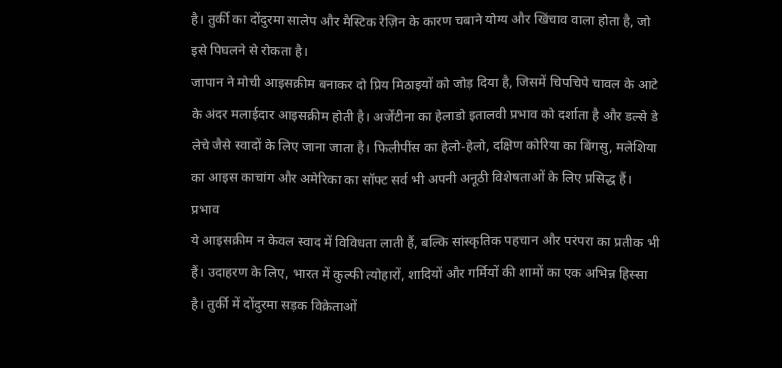है। तुर्की का दोंदुरमा सालेप और मैस्टिक रेज़िन के कारण चबाने योग्य और खिंचाव वाला होता है, जो इसे पिघलने से रोकता है।
जापान ने मोची आइसक्रीम बनाकर दो प्रिय मिठाइयों को जोड़ दिया है, जिसमें चिपचिपे चावल के आटे के अंदर मलाईदार आइसक्रीम होती है। अर्जेंटीना का हेलाडो इतालवी प्रभाव को दर्शाता है और डल्से डे लेचे जैसे स्वादों के लिए जाना जाता है। फिलीपींस का हेलो-हेलो, दक्षिण कोरिया का बिंगसु, मलेशिया का आइस काचांग और अमेरिका का सॉफ्ट सर्व भी अपनी अनूठी विशेषताओं के लिए प्रसिद्ध हैं।
प्रभाव
ये आइसक्रीम न केवल स्वाद में विविधता लाती हैं, बल्कि सांस्कृतिक पहचान और परंपरा का प्रतीक भी हैं। उदाहरण के लिए, भारत में कुल्फी त्योहारों, शादियों और गर्मियों की शामों का एक अभिन्न हिस्सा है। तुर्की में दोंदुरमा सड़क विक्रेताओं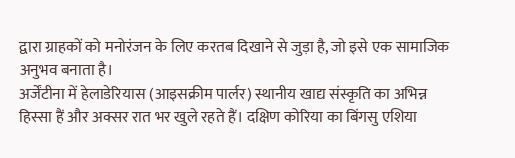द्वारा ग्राहकों को मनोरंजन के लिए करतब दिखाने से जुड़ा है, जो इसे एक सामाजिक अनुभव बनाता है।
अर्जेंटीना में हेलाडेरियास (आइसक्रीम पार्लर) स्थानीय खाद्य संस्कृति का अभिन्न हिस्सा हैं और अक्सर रात भर खुले रहते हैं। दक्षिण कोरिया का बिंगसु एशिया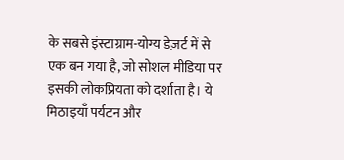के सबसे इंस्टाग्राम-योग्य डेज़र्ट में से एक बन गया है, जो सोशल मीडिया पर इसकी लोकप्रियता को दर्शाता है। ये मिठाइयाँ पर्यटन और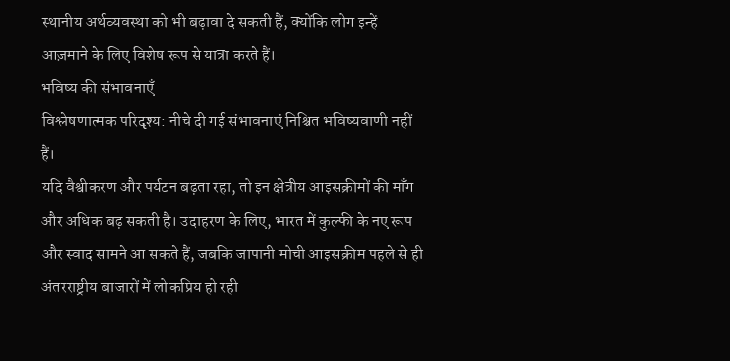स्थानीय अर्थव्यवस्था को भी बढ़ावा दे सकती हैं, क्योंकि लोग इन्हें आज़माने के लिए विशेष रूप से यात्रा करते हैं।
भविष्य की संभावनाएँ
विश्लेषणात्मक परिदृश्य: नीचे दी गई संभावनाएं निश्चित भविष्यवाणी नहीं हैं।
यदि वैश्वीकरण और पर्यटन बढ़ता रहा, तो इन क्षेत्रीय आइसक्रीमों की माँग और अधिक बढ़ सकती है। उदाहरण के लिए, भारत में कुल्फी के नए रूप और स्वाद सामने आ सकते हैं, जबकि जापानी मोची आइसक्रीम पहले से ही अंतरराष्ट्रीय बाजारों में लोकप्रिय हो रही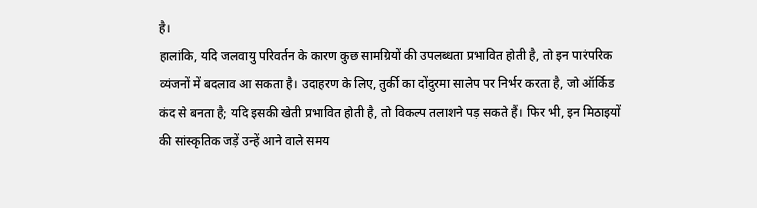है।
हालांकि, यदि जलवायु परिवर्तन के कारण कुछ सामग्रियों की उपलब्धता प्रभावित होती है, तो इन पारंपरिक व्यंजनों में बदलाव आ सकता है। उदाहरण के लिए, तुर्की का दोंदुरमा सालेप पर निर्भर करता है, जो ऑर्किड कंद से बनता है; यदि इसकी खेती प्रभावित होती है, तो विकल्प तलाशने पड़ सकते हैं। फिर भी, इन मिठाइयों की सांस्कृतिक जड़ें उन्हें आने वाले समय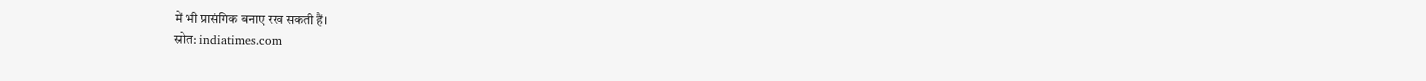में भी प्रासंगिक बनाए रख सकती हैं।
स्रोत: indiatimes.com